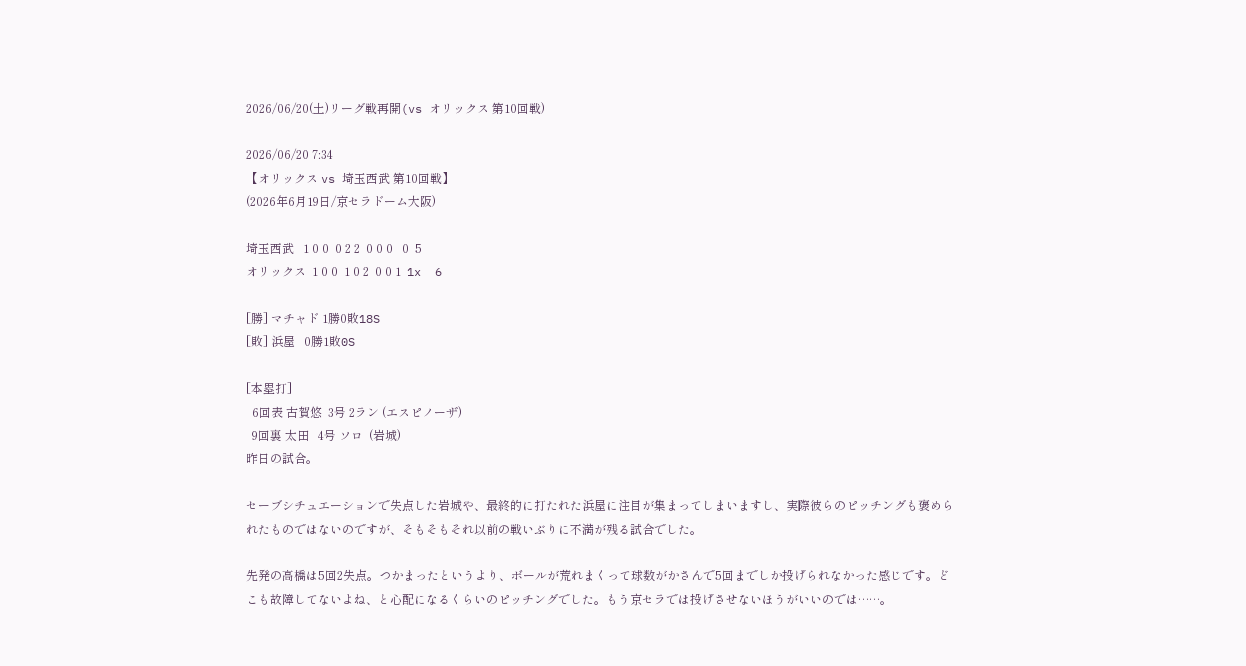2026/06/20(土)リーグ戦再開(vs オリックス 第10回戦)

2026/06/20 7:34
【オリックス vs 埼玉西武 第10回戦】
(2026年6月19日/京セラドーム大阪)

埼玉西武   1 0 0  0 2 2  0 0 0   0  5
オリックス  1 0 0  1 0 2  0 0 1  1x  6

[勝] マチャド 1勝0敗18S
[敗] 浜屋   0勝1敗0S

[本塁打]
  6回表 古賀悠  3号 2ラン (エスピノーザ)
  9回裏 太田   4号 ソロ  (岩城)
昨日の試合。

セーブシチュエーションで失点した岩城や、最終的に打たれた浜屋に注目が集まってしまいますし、実際彼らのピッチングも褒められたものではないのですが、そもそもそれ以前の戦いぶりに不満が残る試合でした。

先発の高橋は5回2失点。つかまったというより、ボールが荒れまくって球数がかさんで5回までしか投げられなかった感じです。どこも故障してないよね、と心配になるくらいのピッチングでした。もう京セラでは投げさせないほうがいいのでは……。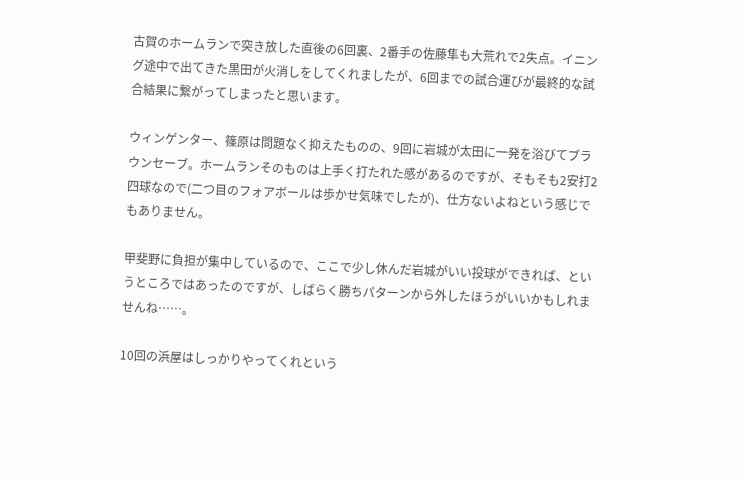古賀のホームランで突き放した直後の6回裏、2番手の佐藤隼も大荒れで2失点。イニング途中で出てきた黒田が火消しをしてくれましたが、6回までの試合運びが最終的な試合結果に繋がってしまったと思います。

ウィンゲンター、篠原は問題なく抑えたものの、9回に岩城が太田に一発を浴びてブラウンセーブ。ホームランそのものは上手く打たれた感があるのですが、そもそも2安打2四球なので(二つ目のフォアボールは歩かせ気味でしたが)、仕方ないよねという感じでもありません。

甲斐野に負担が集中しているので、ここで少し休んだ岩城がいい投球ができれば、というところではあったのですが、しばらく勝ちパターンから外したほうがいいかもしれませんね……。

10回の浜屋はしっかりやってくれという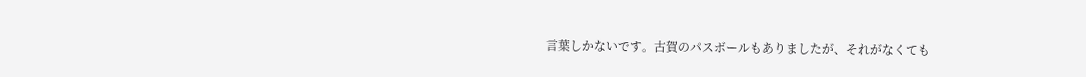言葉しかないです。古賀のパスボールもありましたが、それがなくても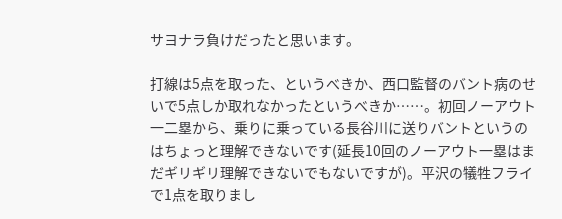サヨナラ負けだったと思います。

打線は5点を取った、というべきか、西口監督のバント病のせいで5点しか取れなかったというべきか……。初回ノーアウト一二塁から、乗りに乗っている長谷川に送りバントというのはちょっと理解できないです(延長10回のノーアウト一塁はまだギリギリ理解できないでもないですが)。平沢の犠牲フライで1点を取りまし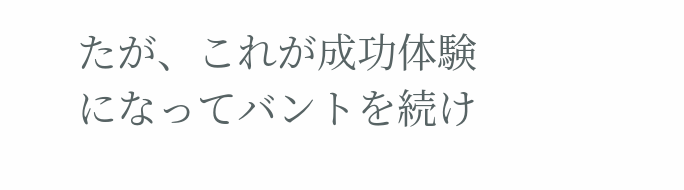たが、これが成功体験になってバントを続け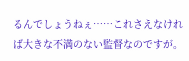るんでしょうねぇ……これさえなければ大きな不満のない監督なのですが。